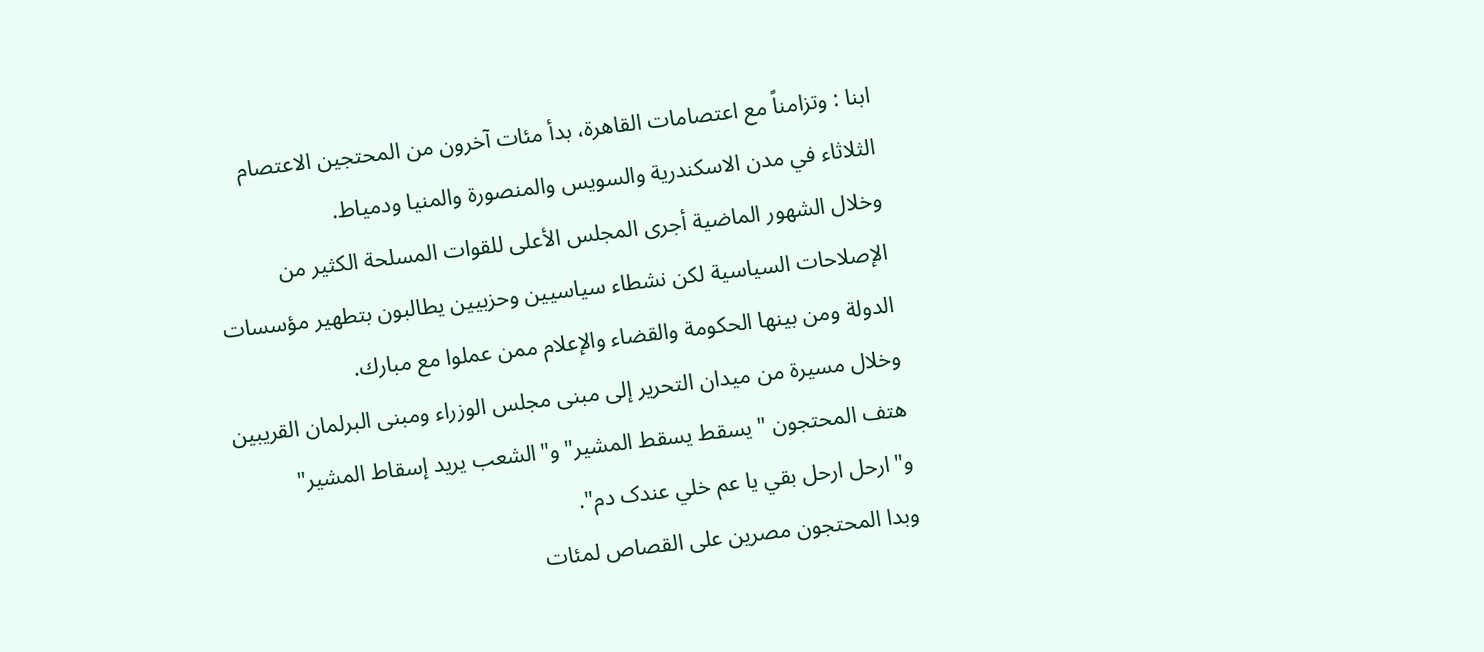ابنا : وتزامناً مع اعتصامات القاهرة، بدأ مئات آخرون من المحتجين الاعتصام الثلاثاء في مدن الاسكندرية والسويس والمنصورة والمنيا ودمياط.
وخلال الشهور الماضية أجرى المجلس الأعلى للقوات المسلحة الکثير من الإصلاحات السياسية لکن نشطاء سياسيين وحزبيين يطالبون بتطهير مؤسسات الدولة ومن بينها الحکومة والقضاء والإعلام ممن عملوا مع مبارك.
وخلال مسيرة من ميدان التحرير إلى مبنى مجلس الوزراء ومبنى البرلمان القريبين هتف المحتجون "يسقط يسقط المشير" و"الشعب يريد إسقاط المشير" و"ارحل ارحل بقي يا عم خلي عندک دم".
وبدا المحتجون مصرين على القصاص لمئات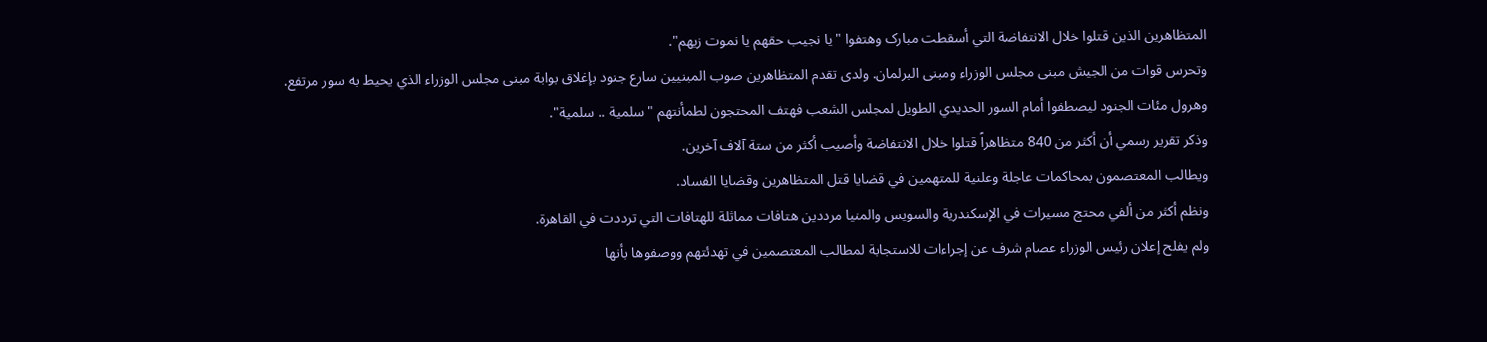المتظاهرين الذين قتلوا خلال الانتفاضة التي أسقطت مبارک وهتفوا "يا نجيب حقهم يا نموت زيهم".
وتحرس قوات من الجيش مبنى مجلس الوزراء ومبنى البرلمان. ولدى تقدم المتظاهرين صوب المبنيين سارع جنود بإغلاق بوابة مبنى مجلس الوزراء الذي يحيط به سور مرتفع.
وهرول مئات الجنود ليصطفوا أمام السور الحديدي الطويل لمجلس الشعب فهتف المحتجون لطمأنتهم "سلمية .. سلمية".
وذکر تقرير رسمي أن أکثر من 840 متظاهراً قتلوا خلال الانتفاضة وأصيب أکثر من ستة آلاف آخرين.
ويطالب المعتصمون بمحاکمات عاجلة وعلنية للمتهمين في قضايا قتل المتظاهرين وقضايا الفساد.
ونظم أکثر من ألفي محتج مسيرات في الإسکندرية والسويس والمنيا مرددين هتافات مماثلة للهتافات التي ترددت في القاهرة.
ولم يفلح إعلان رئيس الوزراء عصام شرف عن إجراءات للاستجابة لمطالب المعتصمين في تهدئتهم ووصفوها بأنها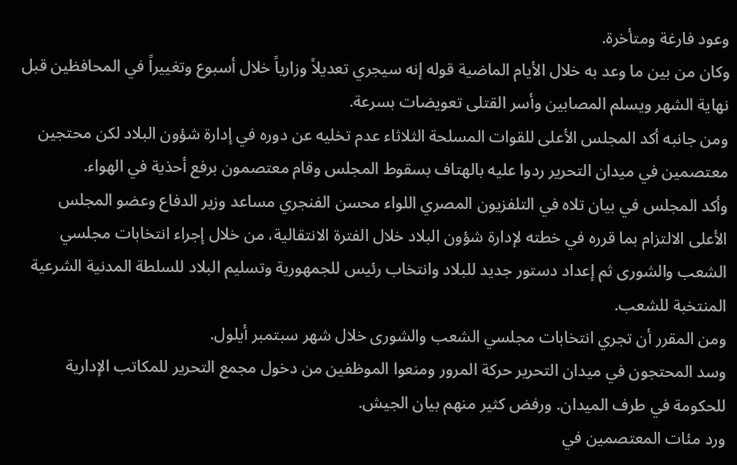وعود فارغة ومتأخرة.
وکان من بين ما وعد به خلال الأيام الماضية قوله إنه سيجري تعديلاً وزارياً خلال أسبوع وتغييراً في المحافظين قبل نهاية الشهر ويسلم المصابين وأسر القتلى تعويضات بسرعة.
ومن جانبه أکد المجلس الأعلى للقوات المسلحة الثلاثاء عدم تخليه عن دوره في إدارة شؤون البلاد لکن محتجين معتصمين في ميدان التحرير ردوا عليه بالهتاف بسقوط المجلس وقام معتصمون برفع أحذية في الهواء.
وأکد المجلس في بيان تلاه في التلفزيون المصري اللواء محسن الفنجري مساعد وزير الدفاع وعضو المجلس الأعلى الالتزام بما قرره في خطته لإدارة شؤون البلاد خلال الفترة الانتقالية، من خلال إجراء انتخابات مجلسي الشعب والشورى ثم إعداد دستور جديد للبلاد وانتخاب رئيس للجمهورية وتسليم البلاد للسلطة المدنية الشرعية المنتخبة للشعب.
ومن المقرر أن تجري انتخابات مجلسي الشعب والشورى خلال شهر سبتمبر أيلول.
وسد المحتجون في ميدان التحرير حرکة المرور ومنعوا الموظفين من دخول مجمع التحرير للمکاتب الإدارية للحکومة في طرف الميدان. ورفض کثير منهم بيان الجيش.
ورد مئات المعتصمين في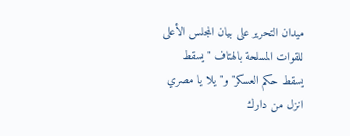ميدان التحرير على بيان المجلس الأعلى للقوات المسلحة بالهتاف "يسقط يسقط حکم العسکر" و"يلا يا مصري انزل من دارك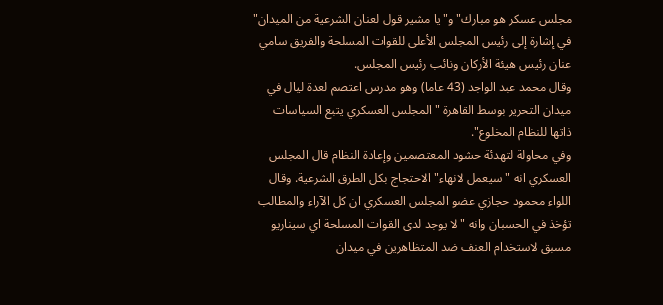مجلس عسکر هو مبارك" و"يا مشير قول لعنان الشرعية من الميدان" في إشارة إلى رئيس المجلس الأعلى للقوات المسلحة والفريق سامي عنان رئيس هيئة الأرکان ونائب رئيس المجلس.
وقال محمد عبد الواجد (43 عاما) وهو مدرس اعتصم لعدة ليال في ميدان التحرير بوسط القاهرة "المجلس العسکري يتبع السياسات ذاتها للنظام المخلوع".
وفي محاولة لتهدئة حشود المعتصمين وإعادة النظام قال المجلس العسکري انه "سيعمل لانهاء" الاحتجاج بکل الطرق الشرعية. وقال اللواء محمود حجازي عضو المجلس العسکري ان کل الآراء والمطالب تؤخذ في الحسبان وانه "لا يوجد لدى القوات المسلحة اي سيناريو مسبق لاستخدام العنف ضد المتظاهرين في ميدان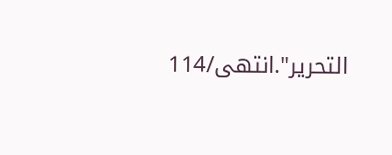التحرير".انتهى/114